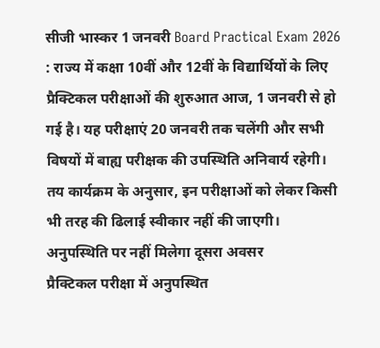सीजी भास्कर 1 जनवरी Board Practical Exam 2026 : राज्य में कक्षा 10वीं और 12वीं के विद्यार्थियों के लिए प्रैक्टिकल परीक्षाओं की शुरुआत आज, 1 जनवरी से हो गई है। यह परीक्षाएं 20 जनवरी तक चलेंगी और सभी विषयों में बाह्य परीक्षक की उपस्थिति अनिवार्य रहेगी। तय कार्यक्रम के अनुसार, इन परीक्षाओं को लेकर किसी भी तरह की ढिलाई स्वीकार नहीं की जाएगी।
अनुपस्थिति पर नहीं मिलेगा दूसरा अवसर
प्रैक्टिकल परीक्षा में अनुपस्थित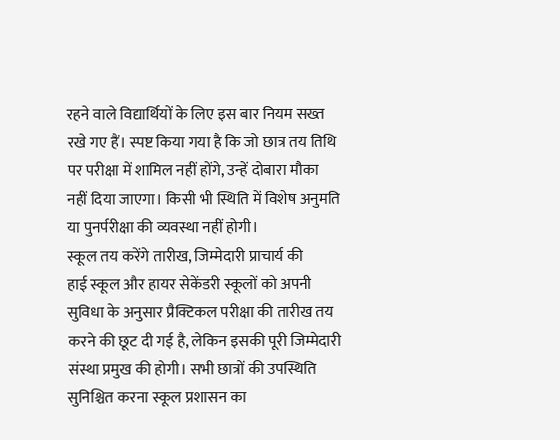रहने वाले विद्यार्थियों के लिए इस बार नियम सख्त रखे गए हैं। स्पष्ट किया गया है कि जो छात्र तय तिथि पर परीक्षा में शामिल नहीं होंगे, उन्हें दोबारा मौका नहीं दिया जाएगा। किसी भी स्थिति में विशेष अनुमति या पुनर्परीक्षा की व्यवस्था नहीं होगी।
स्कूल तय करेंगे तारीख, जिम्मेदारी प्राचार्य की
हाई स्कूल और हायर सेकेंडरी स्कूलों को अपनी सुविधा के अनुसार प्रैक्टिकल परीक्षा की तारीख तय करने की छूट दी गई है, लेकिन इसकी पूरी जिम्मेदारी संस्था प्रमुख की होगी। सभी छात्रों की उपस्थिति सुनिश्चित करना स्कूल प्रशासन का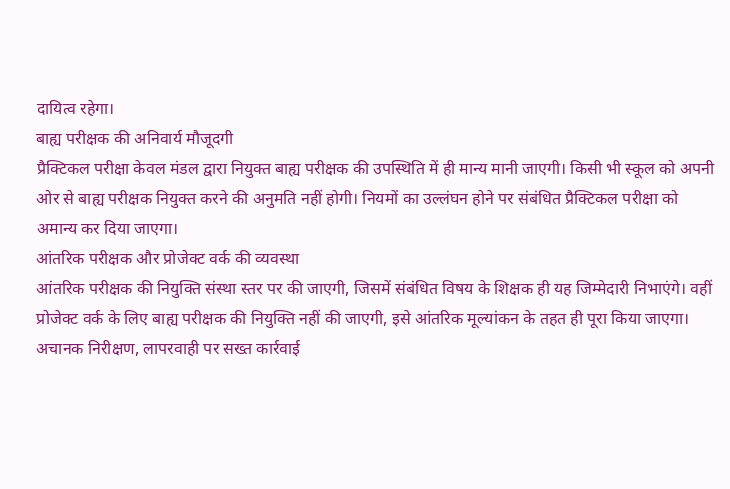दायित्व रहेगा।
बाह्य परीक्षक की अनिवार्य मौजूदगी
प्रैक्टिकल परीक्षा केवल मंडल द्वारा नियुक्त बाह्य परीक्षक की उपस्थिति में ही मान्य मानी जाएगी। किसी भी स्कूल को अपनी ओर से बाह्य परीक्षक नियुक्त करने की अनुमति नहीं होगी। नियमों का उल्लंघन होने पर संबंधित प्रैक्टिकल परीक्षा को अमान्य कर दिया जाएगा।
आंतरिक परीक्षक और प्रोजेक्ट वर्क की व्यवस्था
आंतरिक परीक्षक की नियुक्ति संस्था स्तर पर की जाएगी, जिसमें संबंधित विषय के शिक्षक ही यह जिम्मेदारी निभाएंगे। वहीं प्रोजेक्ट वर्क के लिए बाह्य परीक्षक की नियुक्ति नहीं की जाएगी, इसे आंतरिक मूल्यांकन के तहत ही पूरा किया जाएगा।
अचानक निरीक्षण, लापरवाही पर सख्त कार्रवाई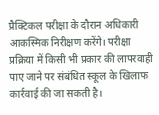प्रैक्टिकल परीक्षा के दौरान अधिकारी आकस्मिक निरीक्षण करेंगे। परीक्षा प्रक्रिया में किसी भी प्रकार की लापरवाही पाए जाने पर संबंधित स्कूल के खिलाफ कार्रवाई की जा सकती है।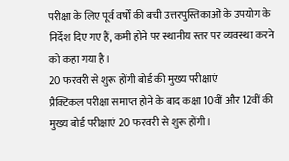परीक्षा के लिए पूर्व वर्षों की बची उत्तरपुस्तिकाओं के उपयोग के निर्देश दिए गए हैं, कमी होने पर स्थानीय स्तर पर व्यवस्था करने को कहा गया है।
20 फरवरी से शुरू होंगी बोर्ड की मुख्य परीक्षाएं
प्रैक्टिकल परीक्षा समाप्त होने के बाद कक्षा 10वीं और 12वीं की मुख्य बोर्ड परीक्षाएं 20 फरवरी से शुरू होंगी।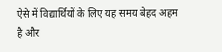ऐसे में विद्यार्थियों के लिए यह समय बेहद अहम है और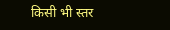किसी भी स्तर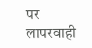पर लापरवाही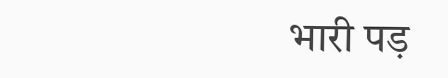भारी पड़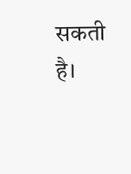सकती है।